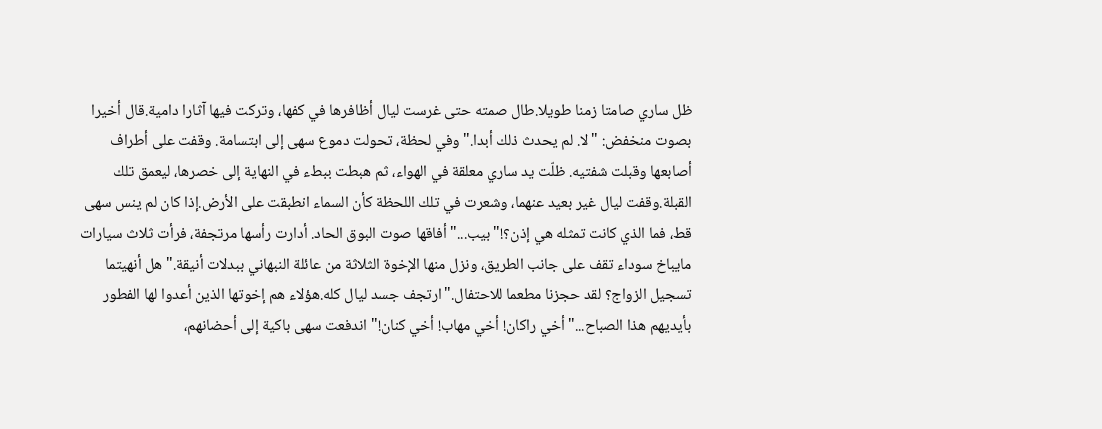ظل ساري صامتا زمنا طويلا.طال صمته حتى غرست ليال أظافرها في كفها، وتركت فيها آثارا دامية.قال أخيرا بصوت منخفض: "لا. لم يحدث ذلك أبدا."وفي لحظة، تحولت دموع سهى إلى ابتسامة. وقفت على أطراف أصابعها وقبلت شفتيه. ظلّت يد ساري معلقة في الهواء، ثم هبطت ببطء في النهاية إلى خصرها، ليعمق تلك القبلة.وقفت ليال غير بعيد عنهما، وشعرت في تلك اللحظة كأن السماء انطبقت على الأرض.إذا كان لم ينس سهى قط، فما الذي كانت تمثله هي إذن؟!"بيب..."أفاقها صوت البوق الحاد. أدارت رأسها مرتجفة، فرأت ثلاث سيارات مايباخ سوداء تقف على جانب الطريق، ونزل منها الإخوة الثلاثة من عائلة النبهاني ببدلات أنيقة."هل أنهيتما تسجيل الزواج؟ لقد حجزنا مطعما للاحتفال."ارتجف جسد ليال كله.هؤلاء هم إخوتها الذين أعدوا لها الفطور بأيديهم هذا الصباح..."أخي راكان! أخي مهاب! أخي كنان!" اندفعت سهى باكية إلى أحضانهم،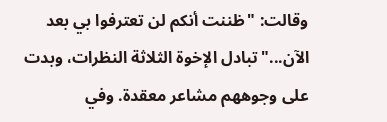وقالت: "ظننت أنكم لن تعترفوا بي بعد الآن..."تبادل الإخوة الثلاثة النظرات، وبدت على وجوههم مشاعر معقدة. وفي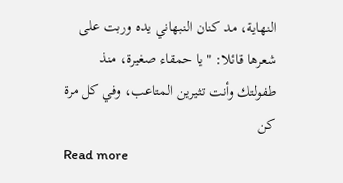النهاية، مد كنان النبهاني يده وربت على شعرها قائلا: "يا حمقاء صغيرة، منذ طفولتك وأنت تثيرين المتاعب، وفي كل مرة كن
Read more